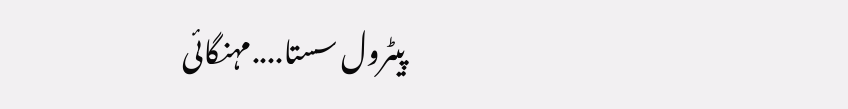پیٹرول سستا....مہنگائی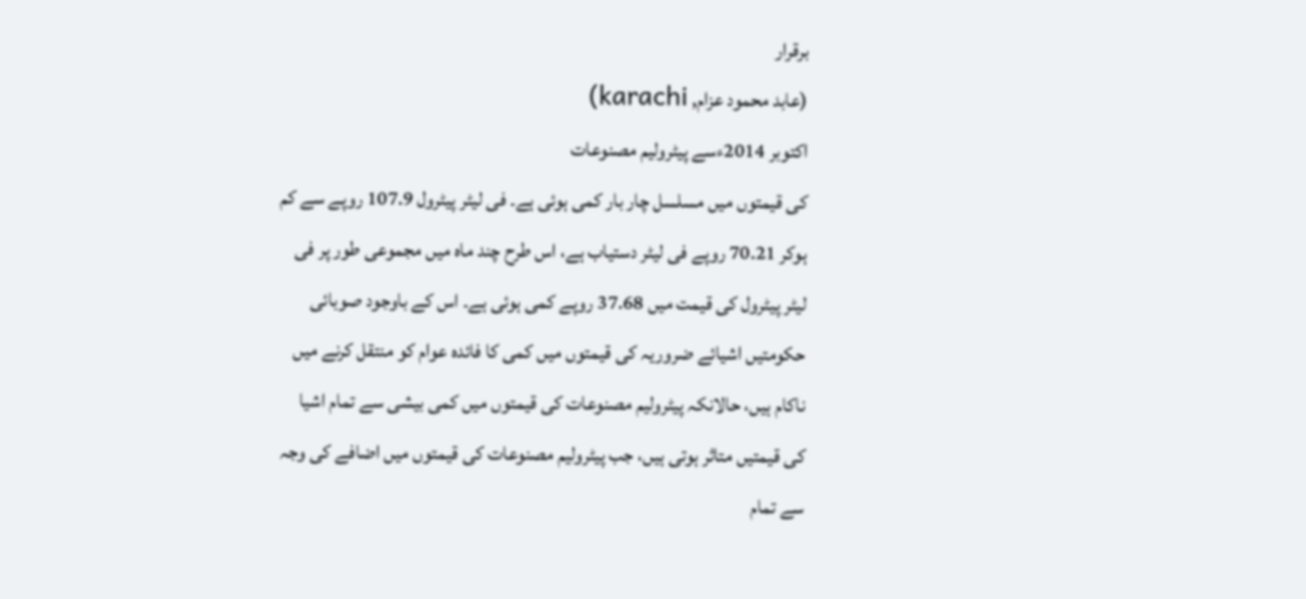برقرار
(عابد محمود عزام, karachi)
اکتوبر 2014ءسے پیٹرولیم مصنوعات
کی قیمتوں میں مسلسل چار بار کمی ہوئی ہے۔ فی لیٹر پیٹرول 107.9 روپے سے کم
ہوکر 70.21 روپے فی لیٹر دستیاب ہے، اس طرح چند ماہ میں مجموعی طور پر فی
لیٹر پیٹرول کی قیمت میں 37.68 روپے کمی ہوئی ہے۔ اس کے باوجود صوبائی
حکومتیں اشیائے ضروریہ کی قیمتوں میں کمی کا فائدہ عوام کو منتقل کرنے میں
ناکام ہیں، حالانکہ پیٹرولیم مصنوعات کی قیمتوں میں کمی بیشی سے تمام اشیا
کی قیمتیں متاثر ہوتی ہیں، جب پیٹرولیم مصنوعات کی قیمتوں میں اضافے کی وجہ
سے تمام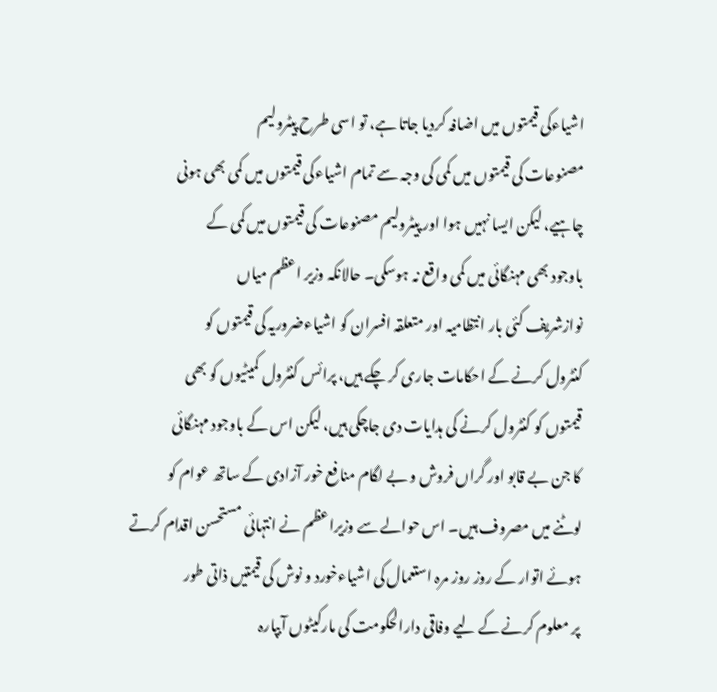اشیاءکی قیمتوں میں اضافہ کردیا جاتا ہے، تو اسی طرح پیٹرولیم
مصنوعات کی قیمتوں میں کمی کی وجہ سے تمام اشیاءکی قیمتوں میں کمی بھی ہونی
چاہیے، لیکن ایسا نہیں ہوا اور پیٹرولیم مصنوعات کی قیمتوں میں کمی کے
باوجود بھی مہنگائی میں کمی واقع نہ ہوسکی۔ حالانکہ وزیر اعظم میاں
نوازشریف کئی بار انتظامیہ اور متعلقہ افسران کو اشیاءضروریہ کی قیمتوں کو
کنٹرول کرنے کے احکامات جاری کر چکے ہیں، پرائس کنٹرول کمیٹیوں کو بھی
قیمتوں کو کنٹرول کرنے کی ہدایات دی جاچکی ہیں، لیکن اس کے باوجود مہنگائی
کا جن بے قابو اور گراں فروش و بے لگام منافع خور آزادی کے ساتھ عوام کو
لوٹنے میں مصروف ہیں۔ اس حوالے سے وزیراعظم نے انتہائی مستحسن اقدام کرتے
ہوئے اتوار کے روز روز مرہ استعمال کی اشیاءخورد و نوش کی قیمتیں ذاتی طور
پر معلوم کرنے کے لیے وفاقی دارالحکومت کی مارکیٹوں آبپارہ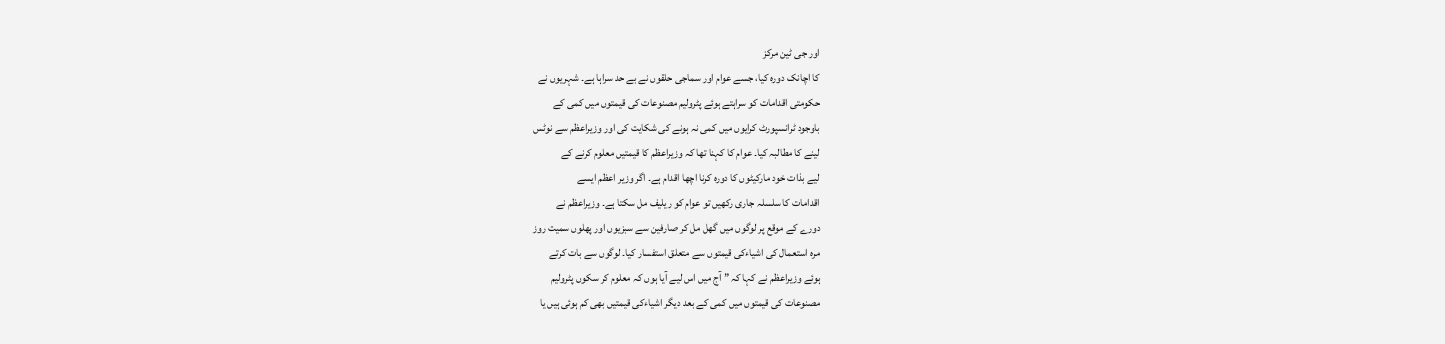اور جی ٹین مرکز
کا اچانک دورہ کیا، جسے عوام اور سماجی حلقوں نے بے حد سراہا ہے۔ شہریوں نے
حکومتی اقدامات کو سراہتے ہوئے پٹرولیم مصنوعات کی قیمتوں میں کمی کے
باوجود ٹرانسپورٹ کرایوں میں کمی نہ ہونے کی شکایت کی اور وزیراعظم سے نوٹس
لینے کا مطالبہ کیا۔ عوام کا کہنا تھا کہ وزیراعظم کا قیمتیں معلوم کرنے کے
لیے بذات خود مارکیٹوں کا دورہ کرنا اچھا اقدام ہے۔ اگر وزیر اعظم ایسے
اقدامات کا سلسلہ جاری رکھیں تو عوام کو ریلیف مل سکتا ہے۔ وزیراعظم نے
دورے کے موقع پر لوگوں میں گھل مل کر صارفین سے سبزیوں اور پھلوں سمیت روز
مرہ استعمال کی اشیاءکی قیمتوں سے متعلق استفسار کیا۔ لوگوں سے بات کرتے
ہوئے وزیراعظم نے کہا کہ ” آج میں اس لیے آیا ہوں کہ معلوم کر سکوں پٹرولیم
مصنوعات کی قیمتوں میں کمی کے بعد دیگر اشیاءکی قیمتیں بھی کم ہوئی ہیں یا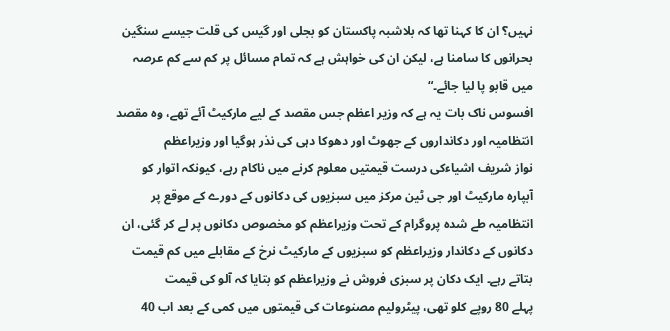نہیں؟ ان کا کہنا تھا کہ بلاشبہ پاکستان کو بجلی اور گیس کی قلت جیسے سنگین
بحرانوں کا سامنا ہے، لیکن ان کی خواہش ہے کہ تمام مسائل پر کم سے کم عرصہ
میں قابو پا لیا جائے۔“
افسوس ناک بات یہ ہے کہ وزیر اعظم جس مقصد کے لیے مارکیٹ آئے تھے، وہ مقصد
انتظامیہ اور دکانداروں کے جھوٹ اور دھوکا دہی کی نذر ہوگیا اور وزیراعظم
نواز شریف اشیاءکی درست قیمتیں معلوم کرنے میں ناکام رہے، کیونکہ اتوار کو
آبپارہ مارکیٹ اور جی ٹین مرکز میں سبزیوں کی دکانوں کے دورے کے موقع پر
انتظامیہ طے شدہ پروگرام کے تحت وزیراعظم کو مخصوص دکانوں پر لے کر گئی، ان
دکانوں کے دکاندار وزیراعظم کو سبزیوں کے مارکیٹ نرخ کے مقابلے میں کم قیمت
بتاتے رہے۔ ایک دکان پر سبزی فروش نے وزیراعظم کو بتایا کہ آلو کی قیمت
پہلے 80 روپے کلو تھی، پیٹرولیم مصنوعات کی قیمتوں میں کمی کے بعد اب 40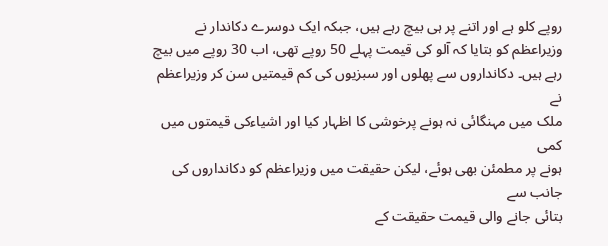روپے کلو ہے اور اتنے پر ہی بیچ رہے ہیں، جبکہ ایک دوسرے دکاندار نے
وزیراعظم کو بتایا کہ آلو کی قیمت پہلے 50 روپے تھی، اب 30 روپے میں بیچ
رہے ہیں۔ دکانداروں سے پھلوں اور سبزیوں کی کم قیمتیں سن کر وزیراعظم نے
ملک میں مہنگائی نہ ہونے پرخوشی کا اظہار کیا اور اشیاءکی قیمتوں میں کمی
ہونے پر مطمئن بھی ہوئے، لیکن حقیقت میں وزیراعظم کو دکانداروں کی جانب سے
بتائی جانے والی قیمت حقیقت کے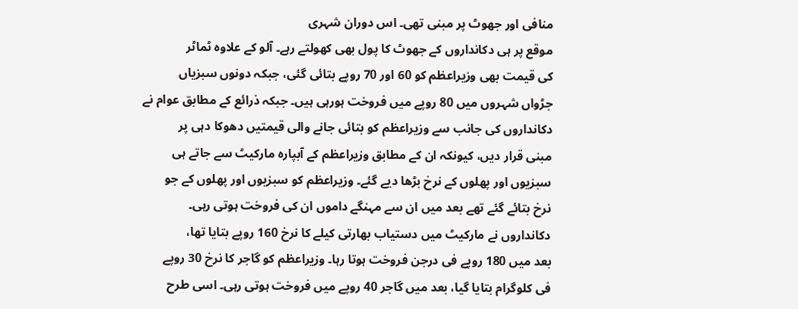منافی اور جھوٹ پر مبنی تھی۔ اس دوران شہری
موقع پر ہی دکانداروں کے جھوٹ کا پول بھی کھولتے رہے۔ آلو کے علاوہ ٹماٹر
کی قیمت بھی وزیراعظم کو 60 اور 70 روپے بتائی گئی، جبکہ دونوں سبزیاں
جڑواں شہروں میں 80 روپے میں فروخت ہورہی ہیں۔ جبکہ ذرائع کے مطابق عوام نے
دکانداروں کی جانب سے وزیراعظم کو بتائی جانے والی قیمتیں دھوکا دہی پر
مبنی قرار دیں، کیونکہ ان کے مطابق وزیراعظم کے آبپارہ مارکیٹ سے جاتے ہی
سبزیوں اور پھلوں کے نرخ بڑھا دیے گئے۔ وزیراعظم کو سبزیوں اور پھلوں کے جو
نرخ بتائے گئے تھے بعد میں ان سے مہنگے داموں ان کی فروخت ہوتی رہی۔
دکانداروں نے مارکیٹ میں دستیاب بھارتی کیلے کا نرخ 160 روپے بتایا تھا،
بعد میں 180 روپے فی درجن فروخت ہوتا رہا۔ وزیراعظم کو گاجر کا نرخ 30 روپے
فی کلوگرام بتایا گیا، بعد میں گاجر 40 روپے میں فروخت ہوتی رہی۔ اسی طرح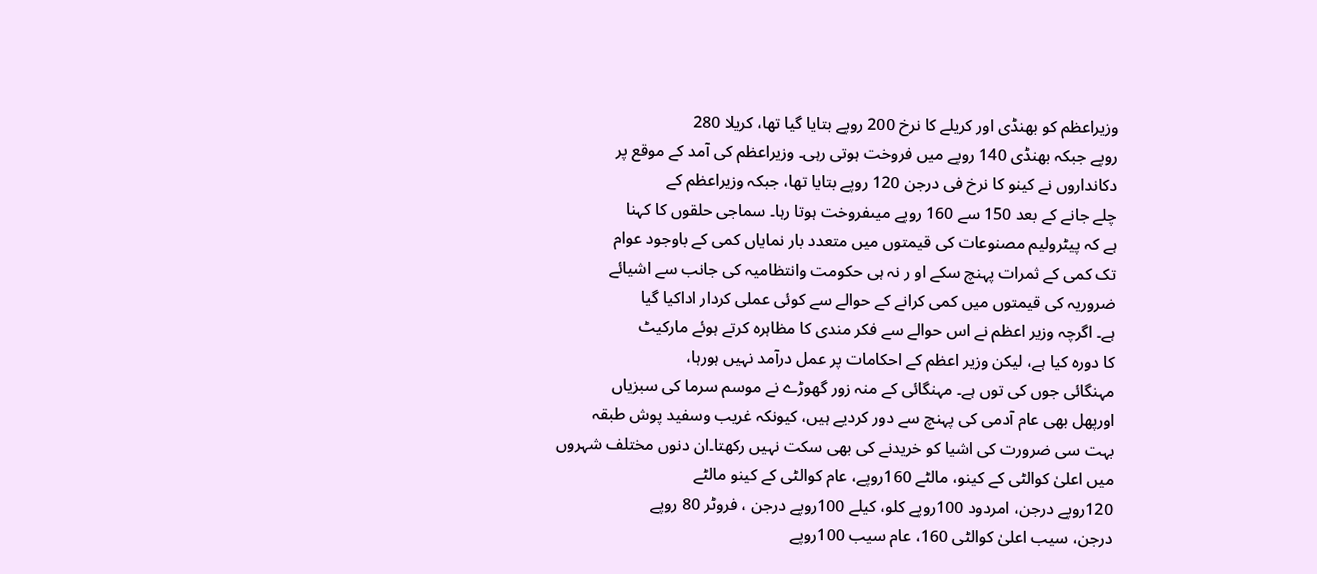وزیراعظم کو بھنڈی اور کریلے کا نرخ 200 روپے بتایا گیا تھا، کریلا 280
روپے جبکہ بھنڈی 140 روپے میں فروخت ہوتی رہی۔ وزیراعظم کی آمد کے موقع پر
دکانداروں نے کینو کا نرخ فی درجن 120 روپے بتایا تھا، جبکہ وزیراعظم کے
چلے جانے کے بعد 150 سے 160 روپے میںفروخت ہوتا رہا۔ سماجی حلقوں کا کہنا
ہے کہ پیٹرولیم مصنوعات کی قیمتوں میں متعدد بار نمایاں کمی کے باوجود عوام
تک کمی کے ثمرات پہنچ سکے او ر نہ ہی حکومت وانتظامیہ کی جانب سے اشیائے
ضروریہ کی قیمتوں میں کمی کرانے کے حوالے سے کوئی عملی کردار اداکیا گیا
ہے۔ اگرچہ وزیر اعظم نے اس حوالے سے فکر مندی کا مظاہرہ کرتے ہوئے مارکیٹ
کا دورہ کیا ہے، لیکن وزیر اعظم کے احکامات پر عمل درآمد نہیں ہورہا،
مہنگائی جوں کی توں ہے۔ مہنگائی کے منہ زور گھوڑے نے موسم سرما کی سبزیاں
اورپھل بھی عام آدمی کی پہنچ سے دور کردیے ہیں، کیونکہ غریب وسفید پوش طبقہ
بہت سی ضرورت کی اشیا کو خریدنے کی بھی سکت نہیں رکھتا۔ان دنوں مختلف شہروں
میں اعلیٰ کوالٹی کے کینو، مالٹے 160روپے، عام کوالٹی کے کینو مالٹے
120روپے درجن، امردود 100روپے کلو، کیلے 100روپے درجن ، فروٹر 80 روپے
درجن، سیب اعلیٰ کوالٹی 160، عام سیب 100روپے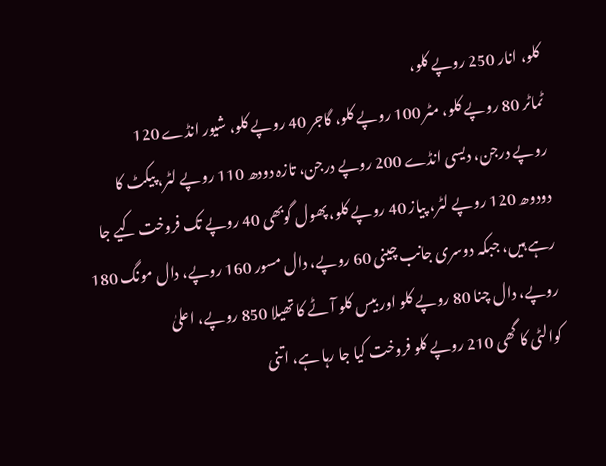کلو، انار 250 روپے کلو،
ٹماٹر 80 روپے کلو، مٹر 100 روپے کلو، گاجر 40 روپے کلو، شیور انڈے 120
روپے درجن، دیسی انڈے 200 روپے درجن، تازہ دودھ 110 روپے لٹر، پیکٹ کا
دودوھ 120 روپے لٹر، پیاز 40 روپے کلو، پھول گوبھی 40 روپے تک فروخت کیے جا
رہے ہیں، جبکہ دوسری جانب چینی 60 روپے، دال مسور 160 روپے، دال مونگ 180
روپے، دال چنا 80 روپے کلو اور بیس کلو آٹے کا تھیلا 850 روپے، اعلیٰ
کوالٹی کا گھی 210 روپے کلو فروخت کیا جا رہا ہے، اتنی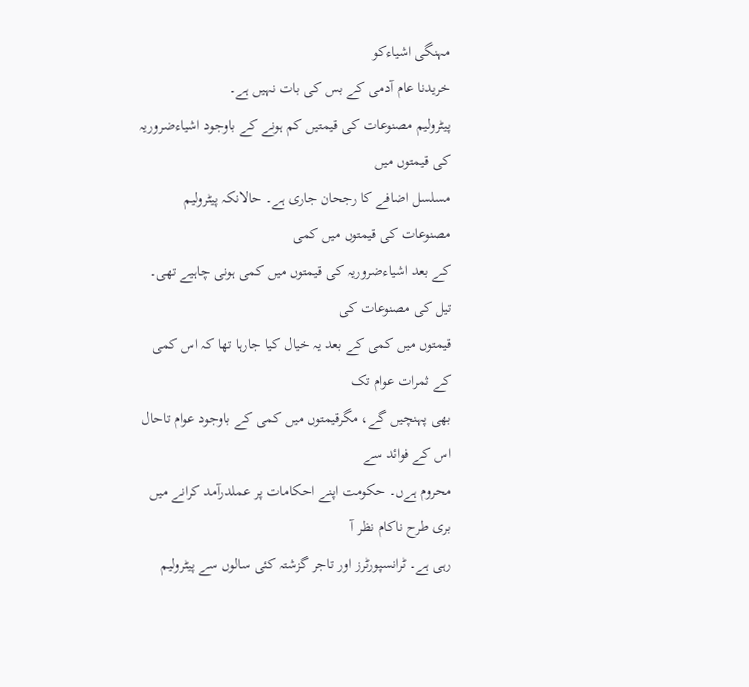مہنگی اشیاءکو
خریدنا عام آدمی کے بس کی بات نہیں ہے۔
پیٹرولیم مصنوعات کی قیمتیں کم ہونے کے باوجود اشیاءضروریہ کی قیمتوں میں
مسلسل اضافے کا رجحان جاری ہے۔ حالانکہ پیٹرولیم مصنوعات کی قیمتوں میں کمی
کے بعد اشیاءضروریہ کی قیمتوں میں کمی ہونی چاہیے تھی۔ تیل کی مصنوعات کی
قیمتوں میں کمی کے بعد یہ خیال کیا جارہا تھا کہ اس کمی کے ثمرات عوام تک
بھی پہنچیں گے، مگرقیمتوں میں کمی کے باوجود عوام تاحال اس کے فوائد سے
محروم ہےں۔ حکومت اپنے احکامات پر عملدرآمد کرانے میں بری طرح ناکام نظر آ
رہی ہے۔ ٹرانسپورٹرز اور تاجر گزشتہ کئی سالوں سے پیٹرولیم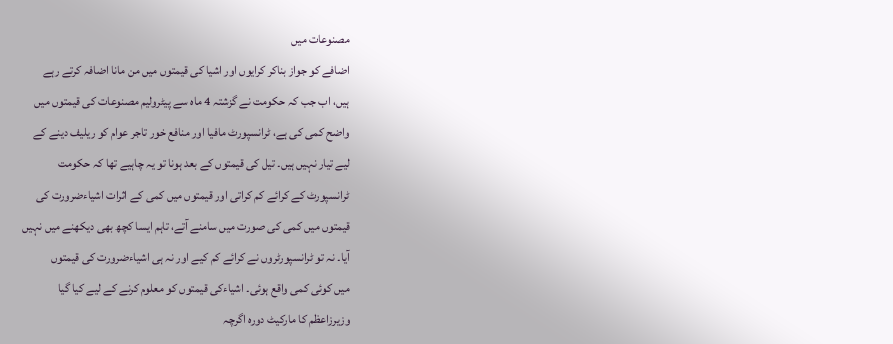مصنوعات میں
اضافے کو جواز بناکر کرایوں اور اشیا کی قیمتوں میں من مانا اضافہ کرتے رہے
ہیں، اب جب کہ حکومت نے گزشتہ 4 ماہ سے پیٹرولیم مصنوعات کی قیمتوں میں
واضح کمی کی ہے، ٹرانسپورٹ مافیا اور منافع خور تاجر عوام کو ریلیف دینے کے
لیے تیار نہیں ہیں۔ تیل کی قیمتوں کے بعد ہونا تو یہ چاہیے تھا کہ حکومت
ٹرانسپورٹ کے کرائے کم کراتی اور قیمتوں میں کمی کے اثرات اشیاءضرورت کی
قیمتوں میں کمی کی صورت میں سامنے آتے، تاہم ایسا کچھ بھی دیکھنے میں نہیں
آیا۔ نہ تو ٹرانسپورٹروں نے کرائے کم کیے اور نہ ہی اشیاءضرورت کی قیمتوں
میں کوئی کمی واقع ہوئی۔ اشیاءکی قیمتوں کو معلوم کرنے کے لیے کیا گیا
وزیرزاعظم کا مارکیٹ دورہ اگرچہ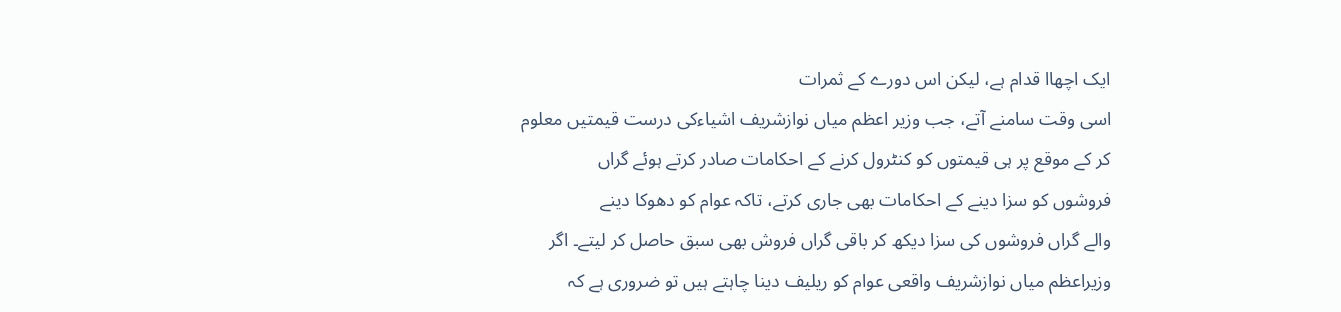ایک اچھاا قدام ہے، لیکن اس دورے کے ثمرات
اسی وقت سامنے آتے، جب وزیر اعظم میاں نوازشریف اشیاءکی درست قیمتیں معلوم
کر کے موقع پر ہی قیمتوں کو کنٹرول کرنے کے احکامات صادر کرتے ہوئے گراں
فروشوں کو سزا دینے کے احکامات بھی جاری کرتے، تاکہ عوام کو دھوکا دینے
والے گراں فروشوں کی سزا دیکھ کر باقی گراں فروش بھی سبق حاصل کر لیتے۔ اگر
وزیراعظم میاں نوازشریف واقعی عوام کو ریلیف دینا چاہتے ہیں تو ضروری ہے کہ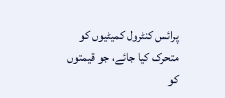پرائس کنٹرول کمیٹیوں کو متحرک کیا جائے، جو قیمتوں کو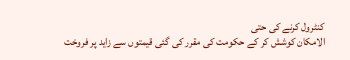کنٹرول کرنے کی حتی
الامکان کوشش کر کے حکومت کی مقرر کی گئی قیمتوں سے زاید پر فروخت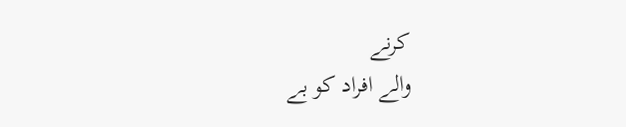کرنے
والے افراد کو بے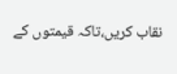نقاب کریں،تاکہ قیمتوں کے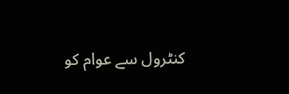کنٹرول سے عوام کو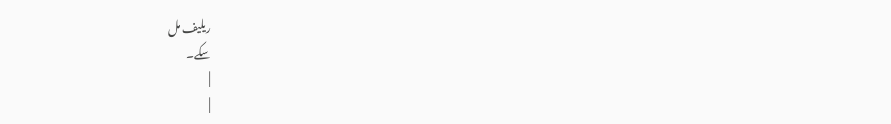ریلیف مل
سکے۔
|
|